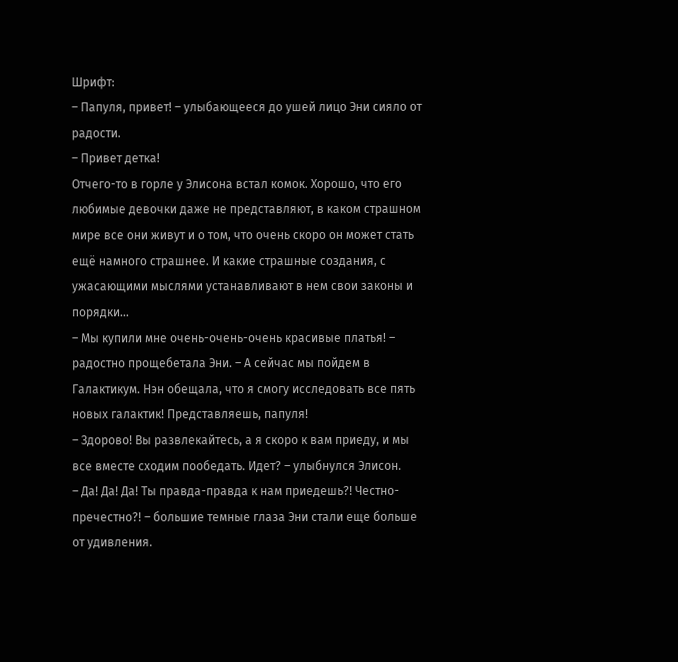Шрифт:
– Папуля, привет! – улыбающееся до ушей лицо Эни сияло от радости.
– Привет детка!
Отчего-то в горле у Элисона встал комок. Хорошо, что его любимые девочки даже не представляют, в каком страшном мире все они живут и о том, что очень скоро он может стать ещё намного страшнее. И какие страшные создания, с ужасающими мыслями устанавливают в нем свои законы и порядки…
– Мы купили мне очень-очень-очень красивые платья! – радостно прощебетала Эни. – А сейчас мы пойдем в Галактикум. Нэн обещала, что я смогу исследовать все пять новых галактик! Представляешь, папуля!
– Здорово! Вы развлекайтесь, а я скоро к вам приеду, и мы все вместе сходим пообедать. Идет? – улыбнулся Элисон.
– Да! Да! Да! Ты правда-правда к нам приедешь?! Честно-пречестно?! – большие темные глаза Эни стали еще больше от удивления.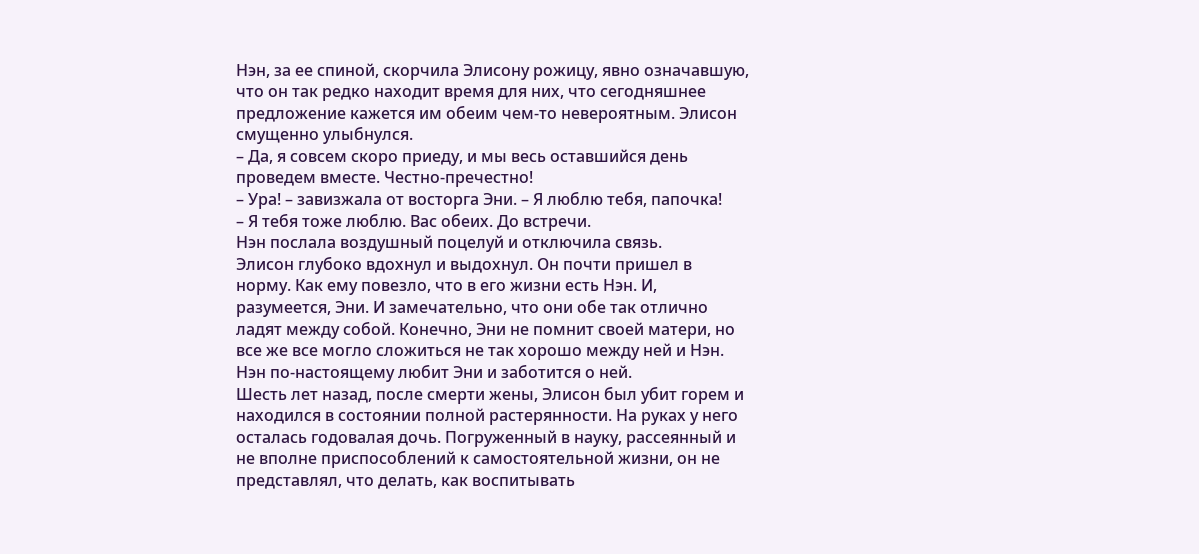Нэн, за ее спиной, скорчила Элисону рожицу, явно означавшую, что он так редко находит время для них, что сегодняшнее предложение кажется им обеим чем-то невероятным. Элисон смущенно улыбнулся.
– Да, я совсем скоро приеду, и мы весь оставшийся день проведем вместе. Честно-пречестно!
– Ура! – завизжала от восторга Эни. – Я люблю тебя, папочка!
– Я тебя тоже люблю. Вас обеих. До встречи.
Нэн послала воздушный поцелуй и отключила связь.
Элисон глубоко вдохнул и выдохнул. Он почти пришел в норму. Как ему повезло, что в его жизни есть Нэн. И, разумеется, Эни. И замечательно, что они обе так отлично ладят между собой. Конечно, Эни не помнит своей матери, но все же все могло сложиться не так хорошо между ней и Нэн. Нэн по-настоящему любит Эни и заботится о ней.
Шесть лет назад, после смерти жены, Элисон был убит горем и находился в состоянии полной растерянности. На руках у него осталась годовалая дочь. Погруженный в науку, рассеянный и не вполне приспособлений к самостоятельной жизни, он не представлял, что делать, как воспитывать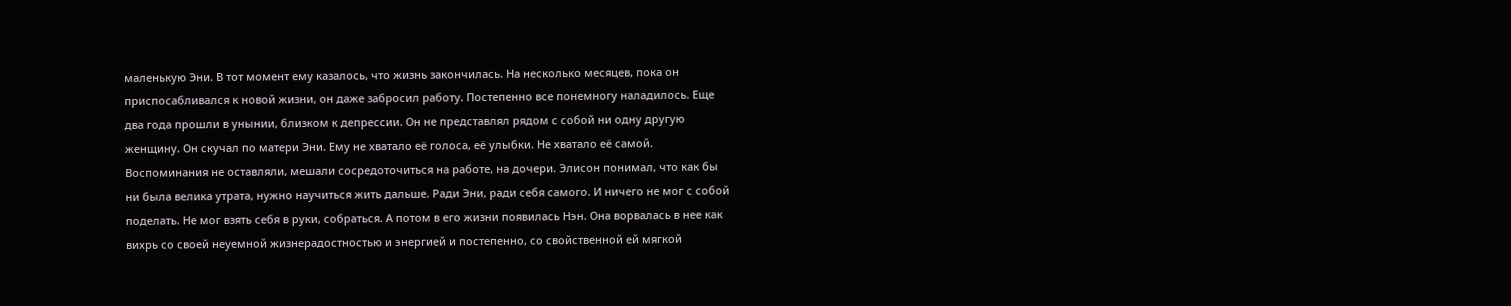маленькую Эни. В тот момент ему казалось, что жизнь закончилась. На несколько месяцев, пока он приспосабливался к новой жизни, он даже забросил работу. Постепенно все понемногу наладилось. Еще два года прошли в унынии, близком к депрессии. Он не представлял рядом с собой ни одну другую женщину. Он скучал по матери Эни. Ему не хватало её голоса, её улыбки. Не хватало её самой. Воспоминания не оставляли, мешали сосредоточиться на работе, на дочери. Элисон понимал, что как бы ни была велика утрата, нужно научиться жить дальше. Ради Эни, ради себя самого. И ничего не мог с собой поделать. Не мог взять себя в руки, собраться. А потом в его жизни появилась Нэн. Она ворвалась в нее как вихрь со своей неуемной жизнерадостностью и энергией и постепенно, со свойственной ей мягкой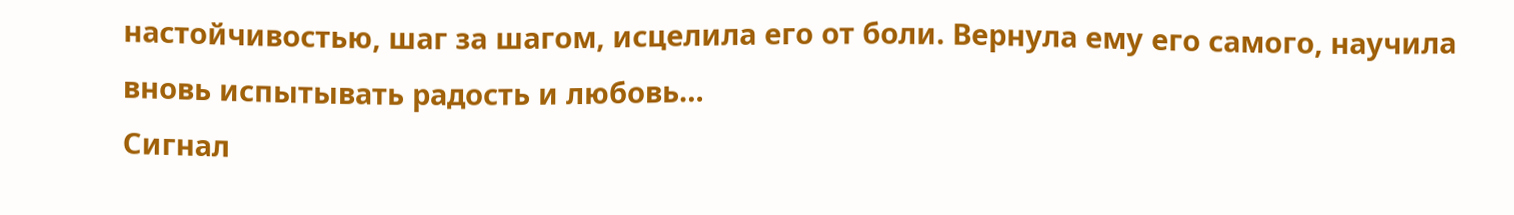настойчивостью, шаг за шагом, исцелила его от боли. Вернула ему его самого, научила вновь испытывать радость и любовь…
Сигнал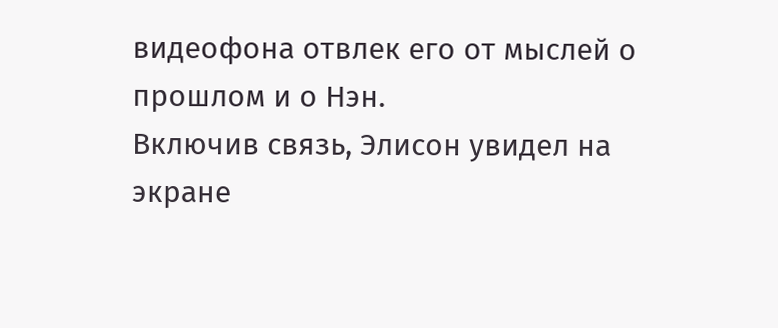видеофона отвлек его от мыслей о прошлом и о Нэн.
Включив связь, Элисон увидел на экране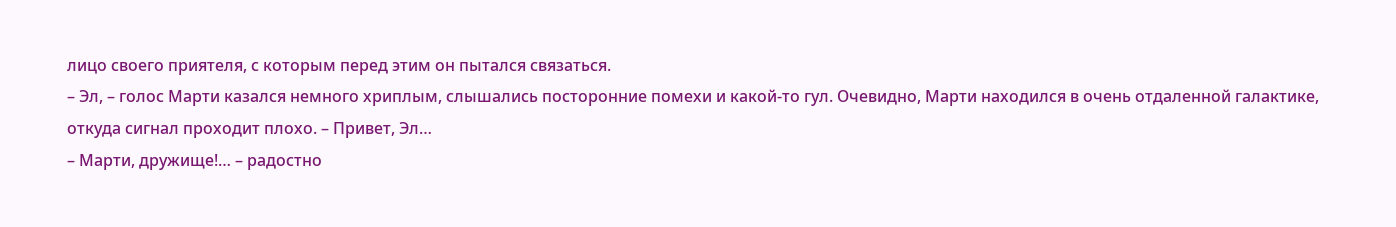лицо своего приятеля, с которым перед этим он пытался связаться.
– Эл, – голос Марти казался немного хриплым, слышались посторонние помехи и какой-то гул. Очевидно, Марти находился в очень отдаленной галактике, откуда сигнал проходит плохо. – Привет, Эл…
– Марти, дружище!… – радостно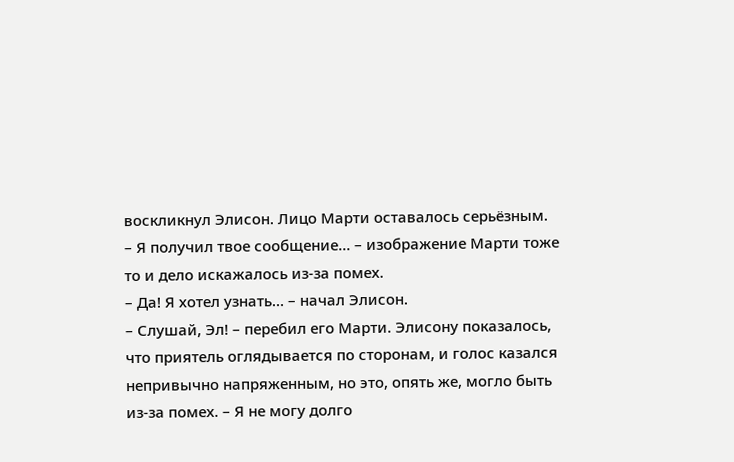воскликнул Элисон. Лицо Марти оставалось серьёзным.
– Я получил твое сообщение… – изображение Марти тоже то и дело искажалось из-за помех.
– Да! Я хотел узнать… – начал Элисон.
– Слушай, Эл! – перебил его Марти. Элисону показалось, что приятель оглядывается по сторонам, и голос казался непривычно напряженным, но это, опять же, могло быть из-за помех. – Я не могу долго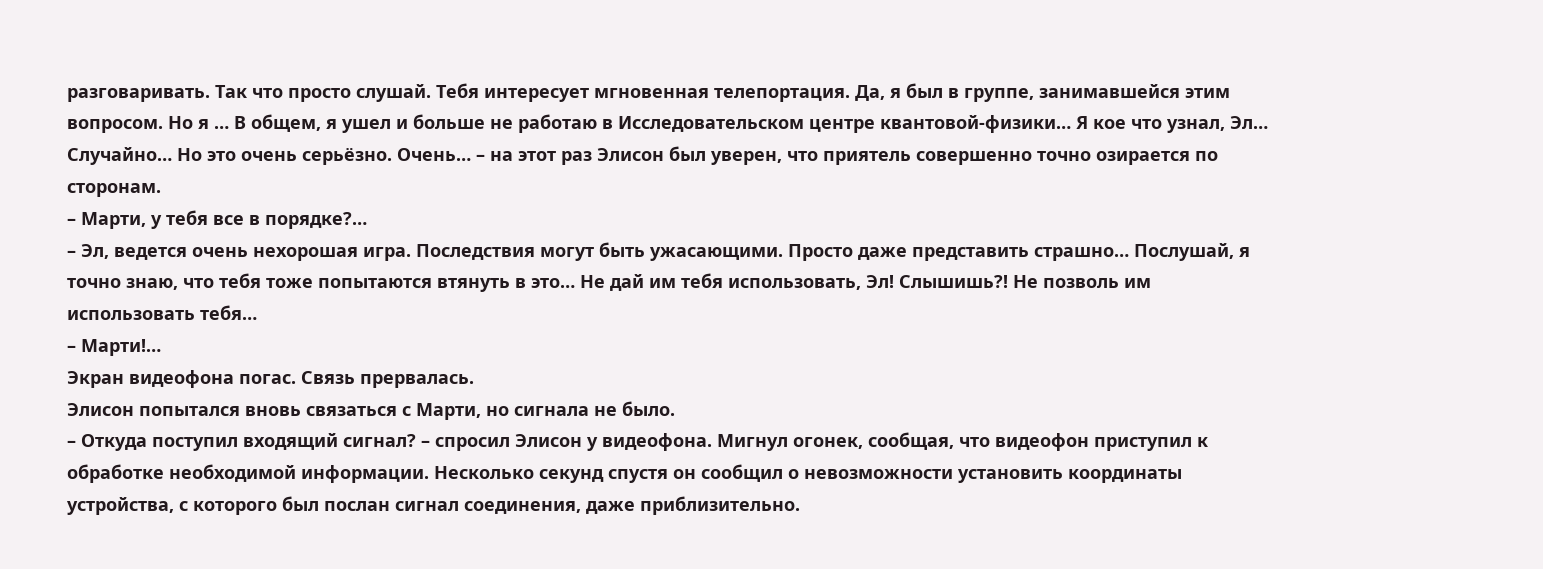разговаривать. Так что просто слушай. Тебя интересует мгновенная телепортация. Да, я был в группе, занимавшейся этим вопросом. Но я … В общем, я ушел и больше не работаю в Исследовательском центре квантовой-физики… Я кое что узнал, Эл… Случайно… Но это очень серьёзно. Очень… – на этот раз Элисон был уверен, что приятель совершенно точно озирается по сторонам.
– Марти, у тебя все в порядке?…
– Эл, ведется очень нехорошая игра. Последствия могут быть ужасающими. Просто даже представить страшно… Послушай, я точно знаю, что тебя тоже попытаются втянуть в это… Не дай им тебя использовать, Эл! Слышишь?! Не позволь им использовать тебя…
– Марти!…
Экран видеофона погас. Связь прервалась.
Элисон попытался вновь связаться с Марти, но сигнала не было.
– Откуда поступил входящий сигнал? – спросил Элисон у видеофона. Мигнул огонек, сообщая, что видеофон приступил к обработке необходимой информации. Несколько секунд спустя он сообщил о невозможности установить координаты устройства, с которого был послан сигнал соединения, даже приблизительно.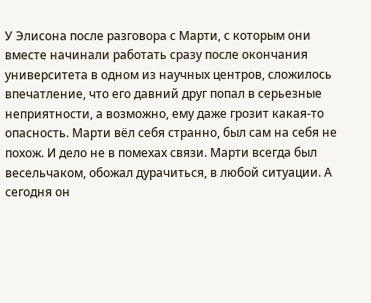У Элисона после разговора с Марти, с которым они вместе начинали работать сразу после окончания университета в одном из научных центров, сложилось впечатление, что его давний друг попал в серьезные неприятности, а возможно, ему даже грозит какая-то опасность. Марти вёл себя странно, был сам на себя не похож. И дело не в помехах связи. Марти всегда был весельчаком, обожал дурачиться, в любой ситуации. А сегодня он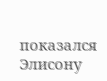показался Элисону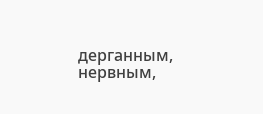дерганным, нервным,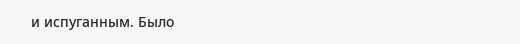и испуганным. Было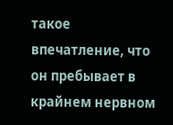такое впечатление, что он пребывает в крайнем нервном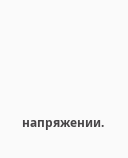напряжении.